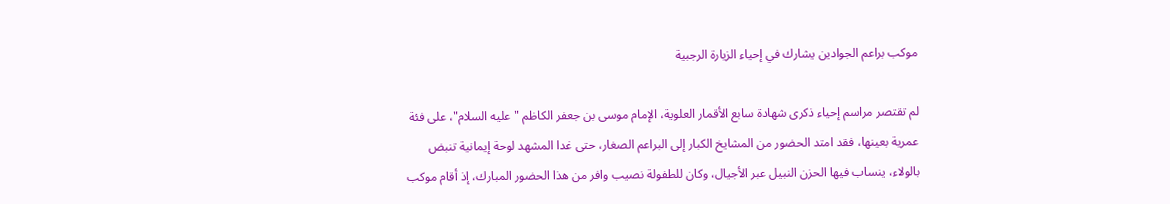موكب براعم الجوادين يشارك في إحياء الزيارة الرجبية

لم تقتصر مراسم إحياء ذكرى شهادة سابع الأقمار العلوية، الإمام موسى بن جعفر الكاظم "عليه السلام"، على فئة عمرية بعينها، فقد امتد الحضور من المشايخ الكبار إلى البراعم الصغار، حتى غدا المشهد لوحة إيمانية تنبض بالولاء، ينساب فيها الحزن النبيل عبر الأجيال، وكان للطفولة نصيب وافر من هذا الحضور المبارك، إذ أقام موكب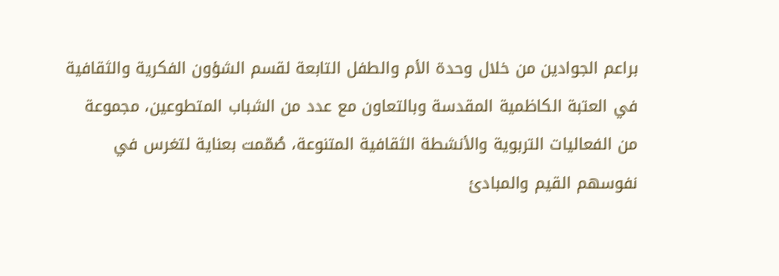براعم الجوادين من خلال وحدة الأم والطفل التابعة لقسم الشؤون الفكرية والثقافية في العتبة الكاظمية المقدسة وبالتعاون مع عدد من الشباب المتطوعين، مجموعة من الفعاليات التربوية والأنشطة الثقافية المتنوعة، صُمّمت بعناية لتغرس في نفوسهم القيم والمبادئ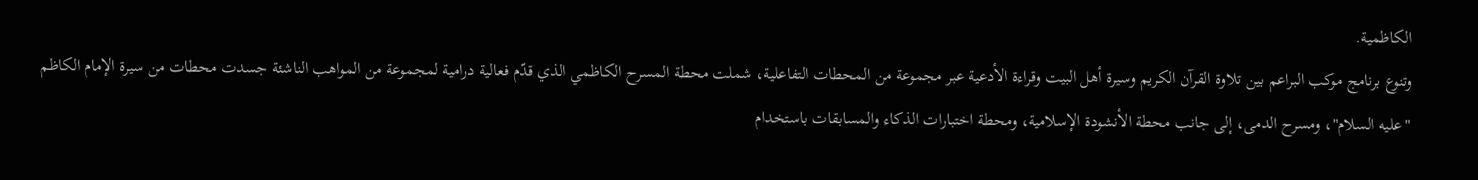الكاظمية.
وتنوع برنامج موكب البراعم بين تلاوة القرآن الكريم وسيرة أهل البيت وقراءة الأدعية عبر مجموعة من المحطات التفاعلية، شملت محطة المسرح الكاظمي الذي قدّم فعالية درامية لمجموعة من المواهب الناشئة جسدت محطات من سيرة الإمام الكاظم "عليه السلام"، ومسرح الدمى، إلى جانب محطة الأنشودة الإسلامية، ومحطة اختبارات الذكاء والمسابقات باستخدام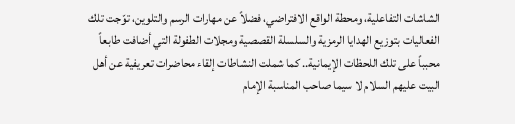الشاشات التفاعلية، ومحطة الواقع الافتراضي، فضلاً عن مهارات الرسم والتلوين، توّجت تلك الفعاليات بتوزيع الهدايا الرمزية والسلسلة القصصية ومجلات الطفولة التي أضافت طابعاً محبباً على تلك اللحظات الإيمانية.. كما شملت النشاطات إلقاء محاضرات تعريفية عن أهل البيت عليهم السلام لا سيما صاحب المناسبة الإمام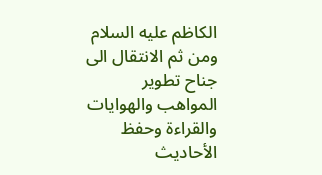الكاظم عليه السلام ومن ثم الانتقال الى جناح تطوير المواهب والهوايات والقراءة وحفظ الأحاديث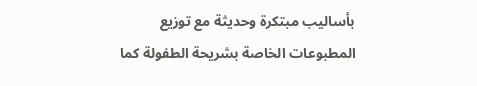بأساليب مبتكرة وحديثة مع توزيع المطبوعات الخاصة بشريحة الطفولة كما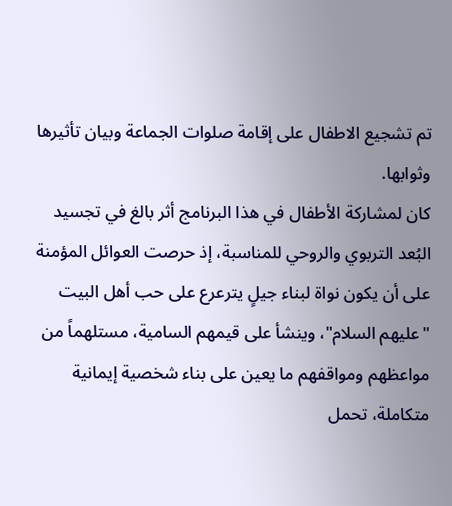تم تشجيع الاطفال على إقامة صلوات الجماعة وبيان تأثيرها وثوابها.
كان لمشاركة الأطفال في هذا البرنامج أثر بالغ في تجسيد البُعد التربوي والروحي للمناسبة، إذ حرصت العوائل المؤمنة على أن يكون نواة لبناء جيلٍ يترعرع على حب أهل البيت "عليهم السلام"، وينشأ على قيمهم السامية، مستلهماً من مواعظهم ومواقفهم ما يعين على بناء شخصية إيمانية متكاملة، تحمل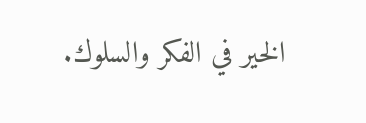الخير في الفكر والسلوك.